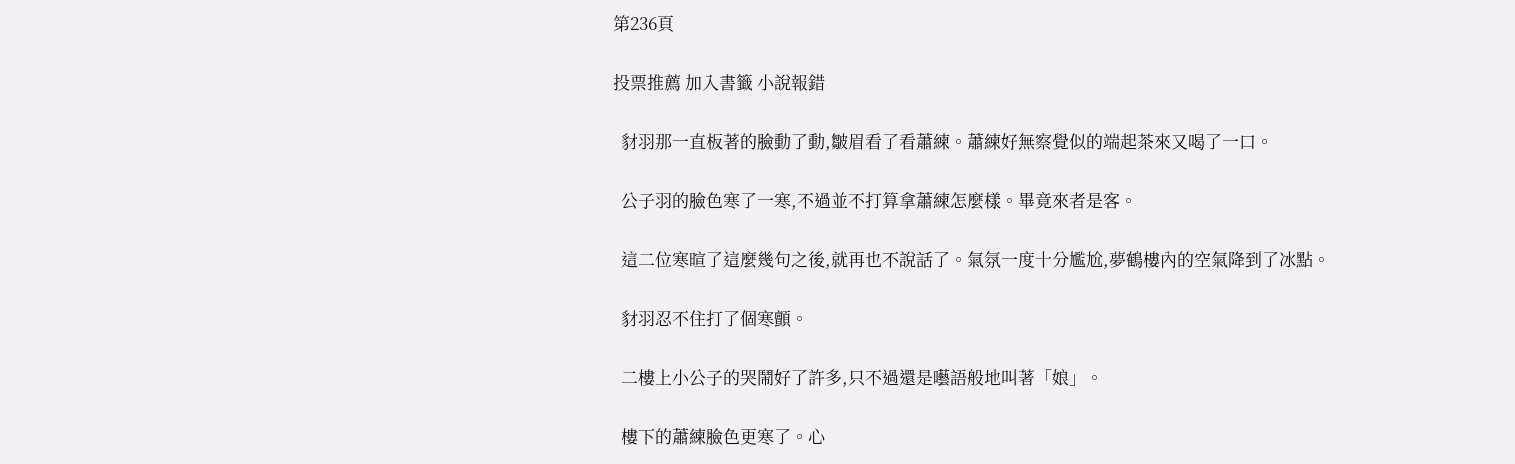第236頁

投票推薦 加入書籤 小說報錯

  豺羽那一直板著的臉動了動,皺眉看了看蕭練。蕭練好無察覺似的端起茶來又喝了一口。

  公子羽的臉色寒了一寒,不過並不打算拿蕭練怎麼樣。畢竟來者是客。

  這二位寒暄了這麼幾句之後,就再也不說話了。氣氛一度十分尷尬,夢鶴樓內的空氣降到了冰點。

  豺羽忍不住打了個寒顫。

  二樓上小公子的哭鬧好了許多,只不過還是囈語般地叫著「娘」。

  樓下的蕭練臉色更寒了。心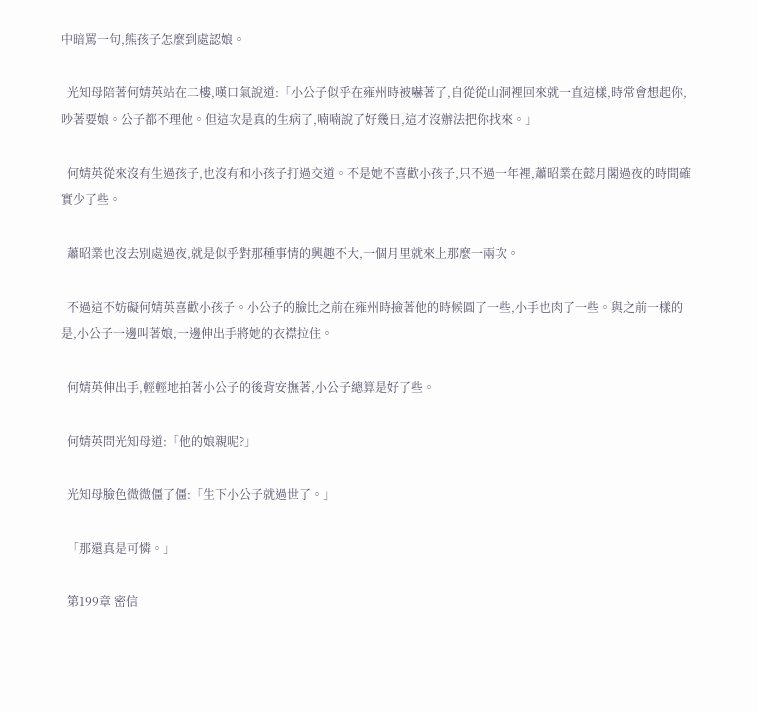中暗罵一句,熊孩子怎麼到處認娘。

  光知母陪著何婧英站在二樓,嘆口氣說道:「小公子似乎在雍州時被嚇著了,自從從山洞裡回來就一直這樣,時常會想起你,吵著要娘。公子都不理他。但這次是真的生病了,喃喃說了好幾日,這才沒辦法把你找來。」

  何婧英從來沒有生過孩子,也沒有和小孩子打過交道。不是她不喜歡小孩子,只不過一年裡,蕭昭業在懿月閣過夜的時間確實少了些。

  蕭昭業也沒去別處過夜,就是似乎對那種事情的興趣不大,一個月里就來上那麼一兩次。

  不過這不妨礙何婧英喜歡小孩子。小公子的臉比之前在雍州時撿著他的時候圓了一些,小手也肉了一些。與之前一樣的是,小公子一邊叫著娘,一邊伸出手將她的衣襟拉住。

  何婧英伸出手,輕輕地拍著小公子的後背安撫著,小公子總算是好了些。

  何婧英問光知母道:「他的娘親呢?」

  光知母臉色微微僵了僵:「生下小公子就過世了。」

  「那還真是可憐。」

  第199章 密信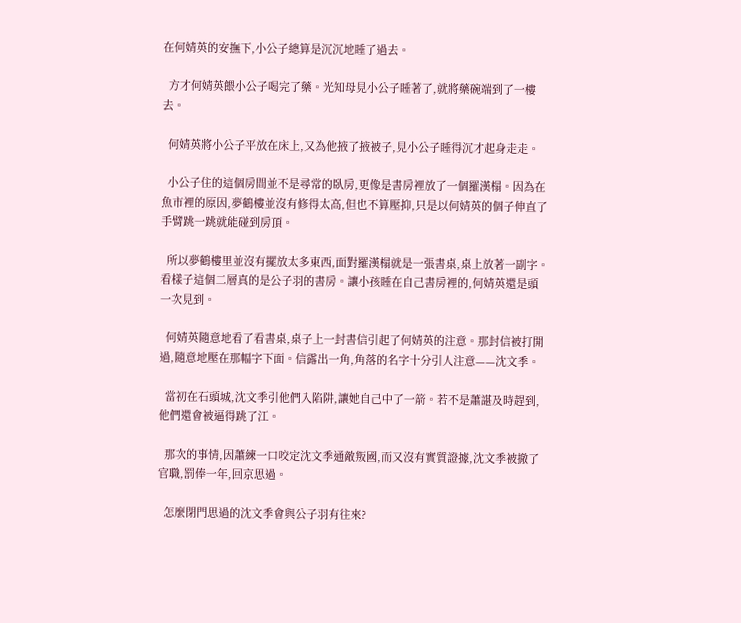在何婧英的安撫下,小公子總算是沉沉地睡了過去。

  方才何婧英餵小公子喝完了藥。光知母見小公子睡著了,就將藥碗端到了一樓去。

  何婧英將小公子平放在床上,又為他掖了掖被子,見小公子睡得沉才起身走走。

  小公子住的這個房間並不是尋常的臥房,更像是書房裡放了一個羅漢榻。因為在魚市裡的原因,夢鶴樓並沒有修得太高,但也不算壓抑,只是以何婧英的個子伸直了手臂跳一跳就能碰到房頂。

  所以夢鶴樓里並沒有擺放太多東西,面對羅漢榻就是一張書桌,桌上放著一副字。看樣子這個二層真的是公子羽的書房。讓小孩睡在自己書房裡的,何婧英還是頭一次見到。

  何婧英隨意地看了看書桌,桌子上一封書信引起了何婧英的注意。那封信被打開過,隨意地壓在那幅字下面。信露出一角,角落的名字十分引人注意——沈文季。

  當初在石頭城,沈文季引他們入陷阱,讓她自己中了一箭。若不是蕭諶及時趕到,他們還會被逼得跳了江。

  那次的事情,因蕭練一口咬定沈文季通敵叛國,而又沒有實質證據,沈文季被撤了官職,罰俸一年,回京思過。

  怎麼閉門思過的沈文季會與公子羽有往來?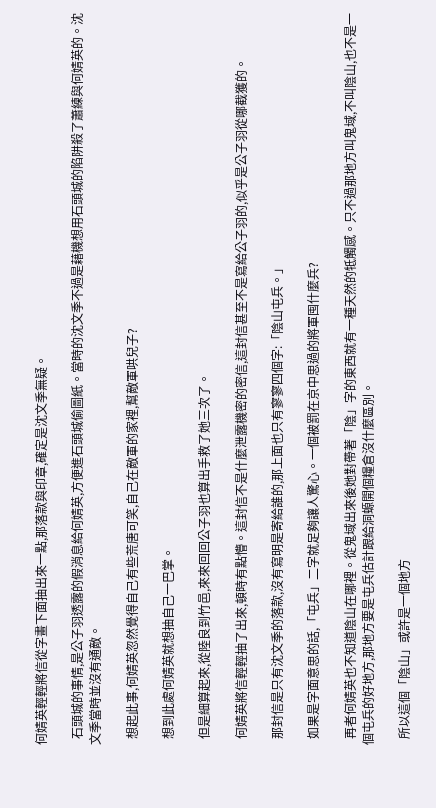何婧英輕輕將信從字畫下面抽出來一點,那落款與印章,確定是沈文季無疑。

  石頭城的事情,是公子羽透露的假消息給何婧英,方便進石頭城偷圖紙。當時的沈文季不過是藉機想用石頭城的陷阱殺了蕭練與何婧英的。沈文季當時並沒有通敵。

  想起此事,何婧英忽然覺得自己有些荒唐可笑,自己在敵軍的家裡,幫敵軍哄兒子?

  想到此處何婧英就想抽自己一巴掌。

  但是細算起來,從陸良到竹邑,來來回回公子羽也算出手救了她三次了。

  何婧英將信輕輕抽了出來,頓時有點懵。這封信不是什麼泄露機密的密信,這封信甚至不是寫給公子羽的,似乎是公子羽從哪截獲的。

  那封信是只有沈文季的落款,沒有寫明是寄給誰的,那上面也只有寥寥四個字:「陰山屯兵。」

  如果是字面意思的話,「屯兵」二字就足夠讓人驚心。一個被罰在京中思過的將軍囤什麼兵?

  再者何婧英也不知道陰山在哪裡。從鬼域出來後她對帶著「陰」字的東西就有一種天然的牴觸感。只不過那地方叫鬼域,不叫陰山,也不是一個屯兵的好地方,那地方要是屯兵估計跟給洞螈開個糧倉沒什麼區別。

  所以這個「陰山」或許是一個地方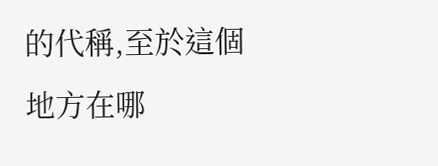的代稱,至於這個地方在哪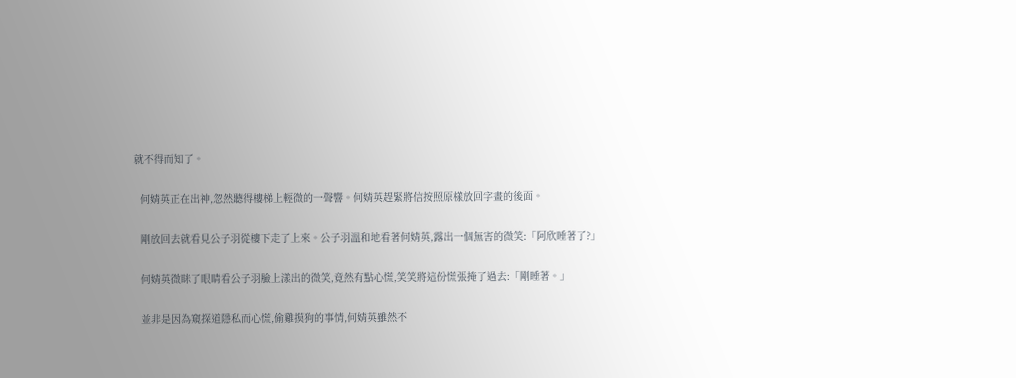就不得而知了。

  何婧英正在出神,忽然聽得樓梯上輕微的一聲響。何婧英趕緊將信按照原樣放回字畫的後面。

  剛放回去就看見公子羽從樓下走了上來。公子羽溫和地看著何婧英,露出一個無害的微笑:「阿欣睡著了?」

  何婧英微眯了眼睛看公子羽臉上漾出的微笑,竟然有點心慌,笑笑將這份慌張掩了過去:「剛睡著。」

  並非是因為窺探道隱私而心慌,偷雞摸狗的事情,何婧英雖然不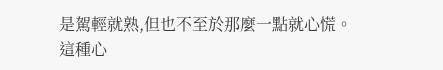是駕輕就熟,但也不至於那麼一點就心慌。這種心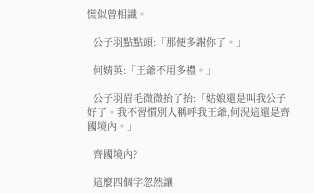慌似曾相識。

  公子羽點點頭:「那便多謝你了。」

  何婧英:「王爺不用多禮。」

  公子羽眉毛微微抬了抬:「姑娘還是叫我公子好了。我不習慣別人稱呼我王爺,何況這還是齊國境內。」

  齊國境內?

  這麼四個字忽然讓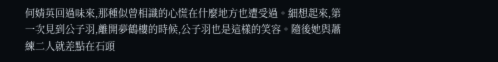何婧英回過味來,那種似曾相識的心慌在什麼地方也遭受過。細想起來,第一次見到公子羽,離開夢鶴樓的時候,公子羽也是這樣的笑容。隨後她與蕭練二人就差點在石頭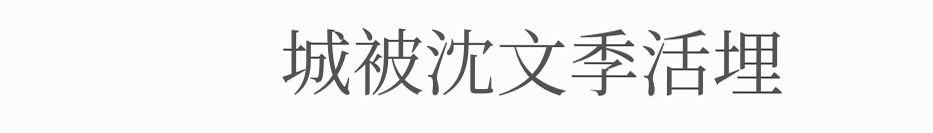城被沈文季活埋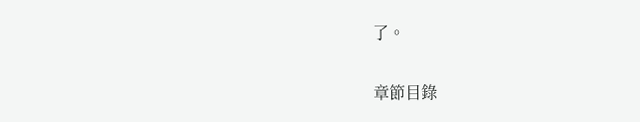了。

章節目錄